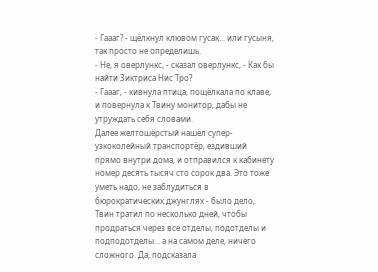- Гаааг? - щёлкнул клювом гусак... или гусыня, так просто не определишь.
- Не, я оверлункс, - сказал оверлункс, - Как бы найти Зиктриса Нис Тро?
- Гаааг, - кивнула птица, пощёлкала по клаве, и повернула к Твину монитор, дабы не утруждать себя словами.
Далее желтошёрстый нашёл супер-узкоколейный транспортёр, ездивший прямо внутри дома, и отправился к кабинету номер десять тысяч сто сорок два. Это тоже уметь надо, не заблудиться в бюрократических джунглях - было дело, Твин тратил по несколько дней, чтобы продраться через все отделы, подотделы и подподотделы... а на самом деле, ничего сложного. Да, подсказала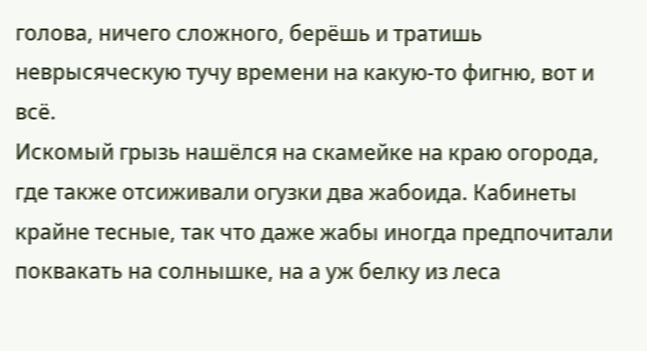голова, ничего сложного, берёшь и тратишь неврысяческую тучу времени на какую-то фигню, вот и всё.
Искомый грызь нашёлся на скамейке на краю огорода, где также отсиживали огузки два жабоида. Кабинеты крайне тесные, так что даже жабы иногда предпочитали поквакать на солнышке, на а уж белку из леса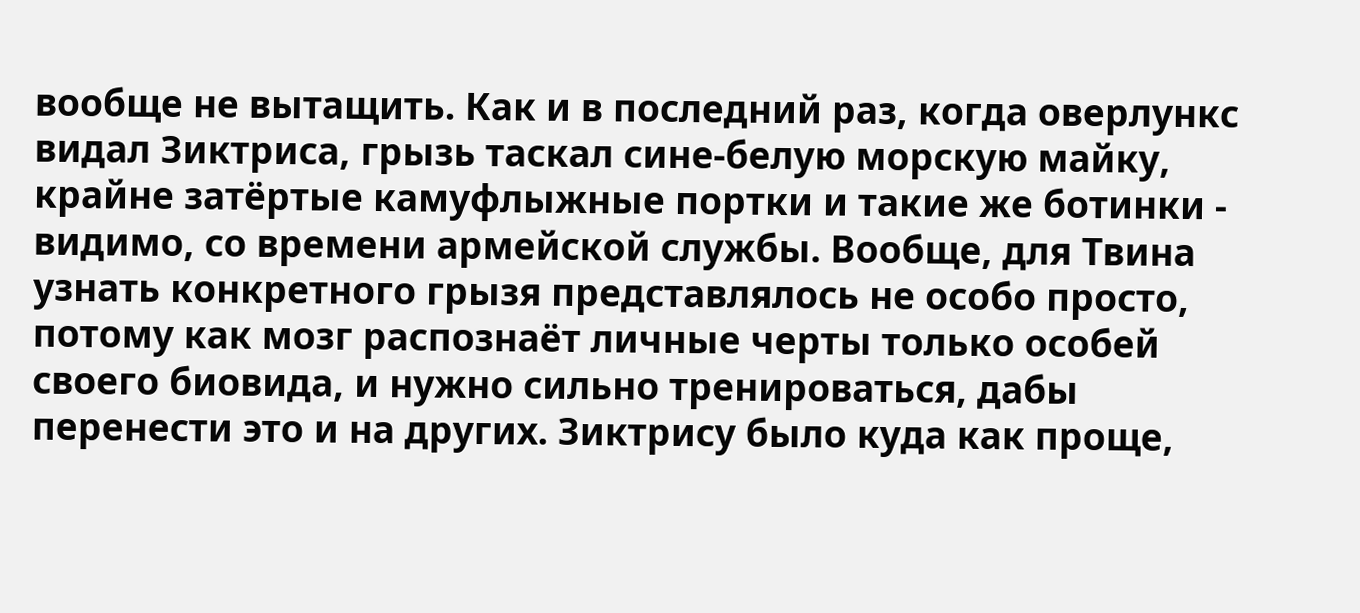вообще не вытащить. Как и в последний раз, когда оверлункс видал Зиктриса, грызь таскал сине-белую морскую майку, крайне затёртые камуфлыжные портки и такие же ботинки - видимо, со времени армейской службы. Вообще, для Твина узнать конкретного грызя представлялось не особо просто, потому как мозг распознаёт личные черты только особей своего биовида, и нужно сильно тренироваться, дабы перенести это и на других. Зиктрису было куда как проще,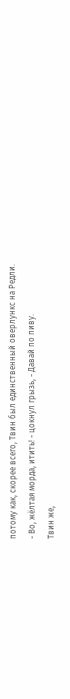потому как, скорее всего, Твин был единственный оверлункс на Редли.
- Во, жёлтая морда, итить! - цокнул грызь, - Давай по пиву.
Твин же,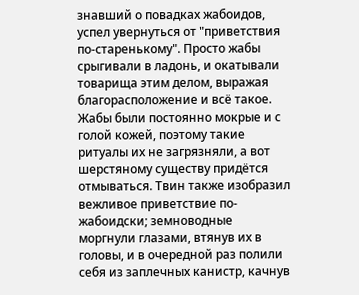знавший о повадках жабоидов, успел увернуться от "приветствия по-старенькому". Просто жабы срыгивали в ладонь, и окатывали товарища этим делом, выражая благорасположение и всё такое. Жабы были постоянно мокрые и с голой кожей, поэтому такие ритуалы их не загрязняли, а вот шерстяному существу придётся отмываться. Твин также изобразил вежливое приветствие по-жабоидски; земноводные моргнули глазами, втянув их в головы, и в очередной раз полили себя из заплечных канистр, качнув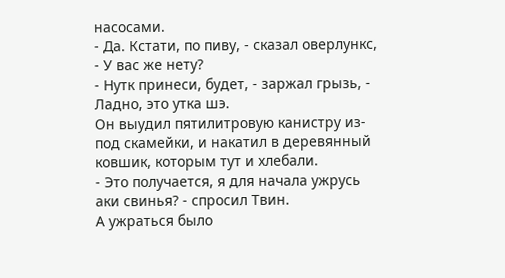насосами.
- Да. Кстати, по пиву, - сказал оверлункс, - У вас же нету?
- Нутк принеси, будет, - заржал грызь, - Ладно, это утка шэ.
Он выудил пятилитровую канистру из-под скамейки, и накатил в деревянный ковшик, которым тут и хлебали.
- Это получается, я для начала ужрусь аки свинья? - спросил Твин.
А ужраться было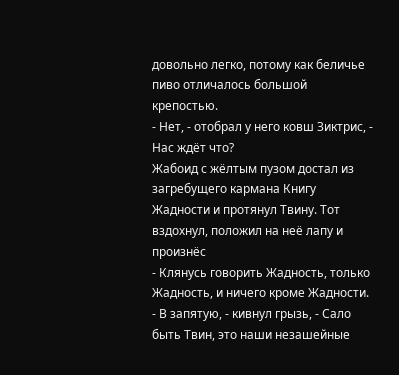довольно легко, потому как беличье пиво отличалось большой крепостью.
- Нет, - отобрал у него ковш Зиктрис, - Нас ждёт что?
Жабоид с жёлтым пузом достал из загребущего кармана Книгу Жадности и протянул Твину. Тот вздохнул, положил на неё лапу и произнёс
- Клянусь говорить Жадность, только Жадность, и ничего кроме Жадности.
- В запятую, - кивнул грызь, - Сало быть Твин, это наши незашейные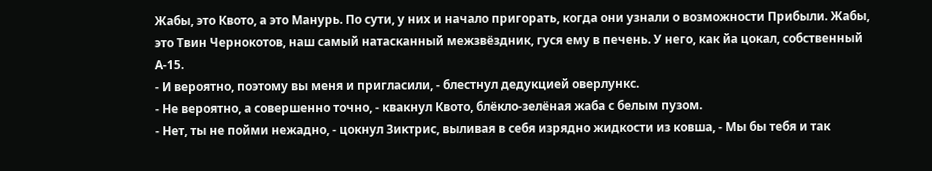Жабы, это Квото, а это Манурь. По сути, у них и начало пригорать, когда они узнали о возможности Прибыли. Жабы, это Твин Чернокотов, наш самый натасканный межзвёздник, гуся ему в печень. У него, как йа цокал, собственный А-15.
- И вероятно, поэтому вы меня и пригласили, - блестнул дедукцией оверлункс.
- Не вероятно, а совершенно точно, - квакнул Квото, блёкло-зелёная жаба с белым пузом.
- Нет, ты не пойми нежадно, - цокнул Зиктрис, выливая в себя изрядно жидкости из ковша, - Мы бы тебя и так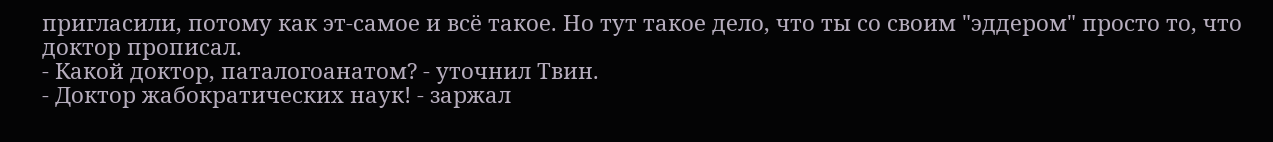пригласили, потому как эт-самое и всё такое. Но тут такое дело, что ты со своим "эддером" просто то, что доктор прописал.
- Какой доктор, паталогоанатом? - уточнил Твин.
- Доктор жабократических наук! - заржал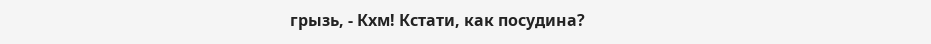грызь, - Кхм! Кстати, как посудина?